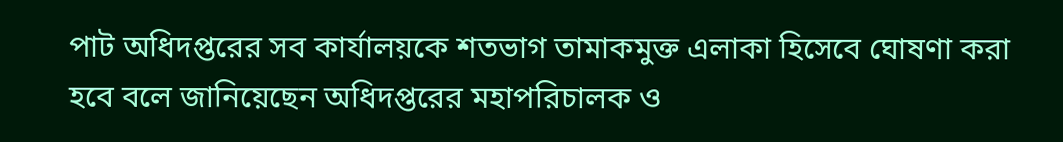পাট অধিদপ্তরের সব কার্যালয়কে শতভাগ তামাকমুক্ত এলাকা হিসেবে ঘোষণা করা হবে বলে জানিয়েছেন অধিদপ্তরের মহাপরিচালক ও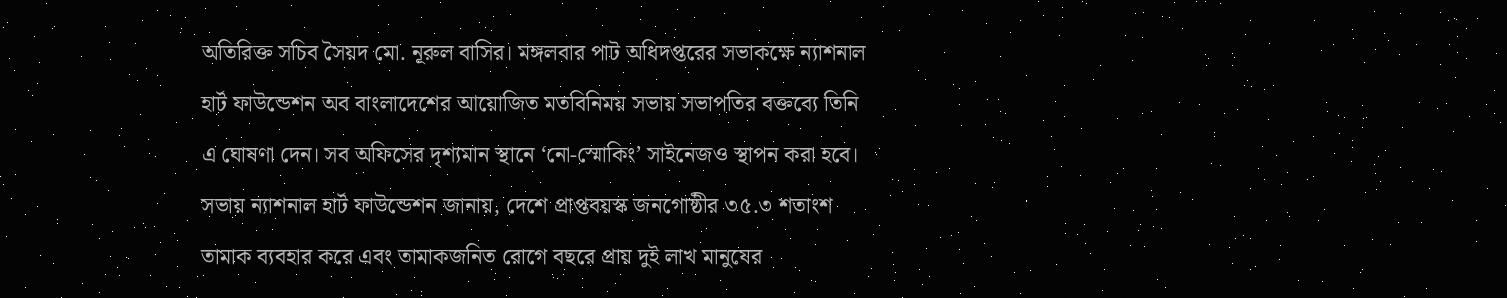অতিরিক্ত সচিব সৈয়দ মো. নূরুল বাসির। মঙ্গলবার পাট অধিদপ্তরের সভাকক্ষে ন্যাশনাল হার্ট ফাউন্ডেশন অব বাংলাদেশের আয়োজিত মতবিনিময় সভায় সভাপতির বক্তব্যে তিনি এ ঘোষণা দেন। সব অফিসের দৃশ্যমান স্থানে ‘নো-স্মোকিং’ সাইনেজও স্থাপন করা হবে।
সভায় ন্যাশনাল হার্ট ফাউন্ডেশন জানায়, দেশে প্রাপ্তবয়স্ক জনগোষ্ঠীর ৩৫.৩ শতাংশ তামাক ব্যবহার করে এবং তামাকজনিত রোগে বছরে প্রায় দুই লাখ মানুষের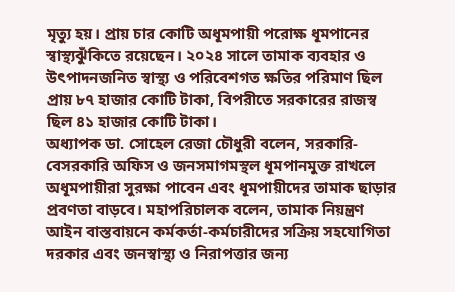মৃত্যু হয়। প্রায় চার কোটি অধূমপায়ী পরোক্ষ ধূমপানের স্বাস্থ্যঝুঁকিতে রয়েছেন। ২০২৪ সালে তামাক ব্যবহার ও উৎপাদনজনিত স্বাস্থ্য ও পরিবেশগত ক্ষতির পরিমাণ ছিল প্রায় ৮৭ হাজার কোটি টাকা, বিপরীতে সরকারের রাজস্ব ছিল ৪১ হাজার কোটি টাকা।
অধ্যাপক ডা. সোহেল রেজা চৌধুরী বলেন, সরকারি-বেসরকারি অফিস ও জনসমাগমস্থল ধূমপানমুক্ত রাখলে অধূমপায়ীরা সুরক্ষা পাবেন এবং ধূমপায়ীদের তামাক ছাড়ার প্রবণতা বাড়বে। মহাপরিচালক বলেন, তামাক নিয়ন্ত্রণ আইন বাস্তবায়নে কর্মকর্তা-কর্মচারীদের সক্রিয় সহযোগিতা দরকার এবং জনস্বাস্থ্য ও নিরাপত্তার জন্য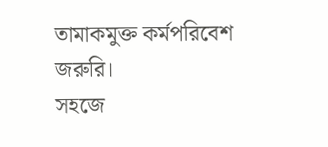তামাকমুক্ত কর্মপরিবেশ জরুরি।
সহজে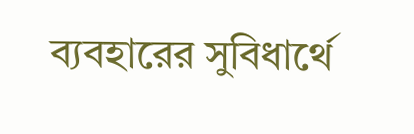ব্যবহারের সুবিধার্থে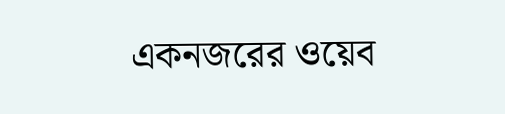একনজরের ওয়েব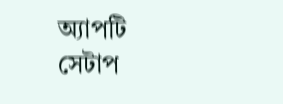অ্যাপটি সেটাপ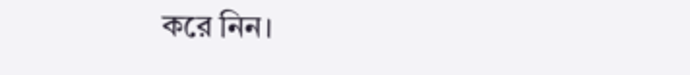করে নিন।